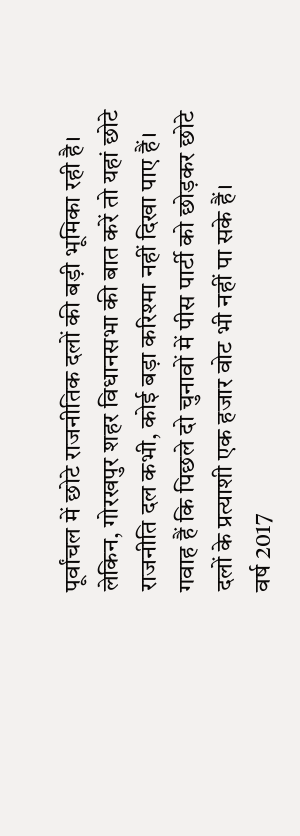पूर्वांचल में छोटे राजनीतिक दलों की बड़ी भूमिका रही है। लेकिन, गोरखपुर शहर विधानसभा की बात करें तो यहां छोटे राजनीति दल कभी, कोई बड़ा करिश्मा नहीं दिखा पाए हैं। गवाह हैं कि पिछले दो चुनावों में पीस पार्टी को छोड़कर छोटे दलों के प्रत्याशी एक हजार वोट भी नहीं पा सके हैं।
वर्ष 2017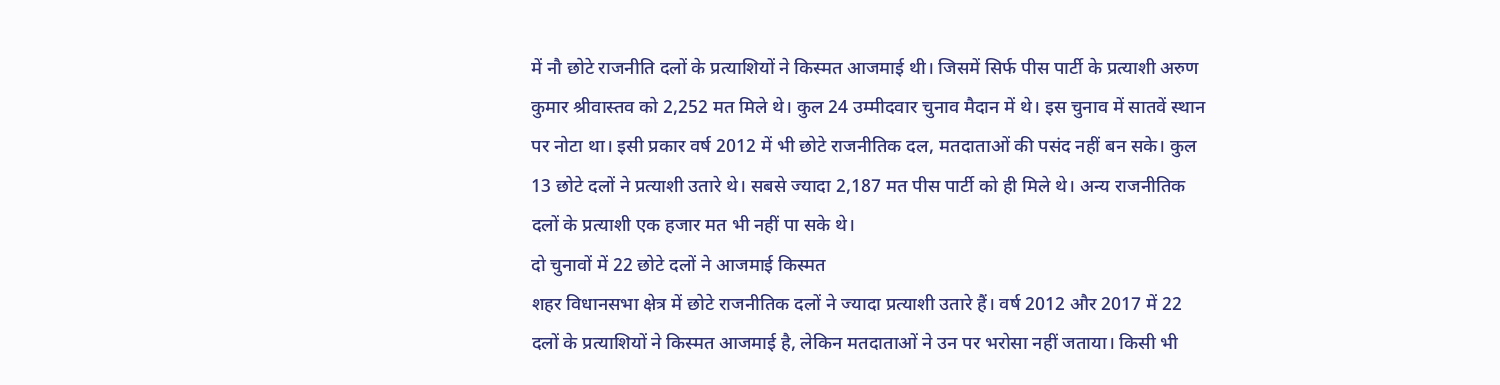में नौ छोटे राजनीति दलों के प्रत्याशियों ने किस्मत आजमाई थी। जिसमें सिर्फ पीस पार्टी के प्रत्याशी अरुण कुमार श्रीवास्तव को 2,252 मत मिले थे। कुल 24 उम्मीदवार चुनाव मैदान में थे। इस चुनाव में सातवें स्थान पर नोटा था। इसी प्रकार वर्ष 2012 में भी छोटे राजनीतिक दल, मतदाताओं की पसंद नहीं बन सके। कुल 13 छोटे दलों ने प्रत्याशी उतारे थे। सबसे ज्यादा 2,187 मत पीस पार्टी को ही मिले थे। अन्य राजनीतिक दलों के प्रत्याशी एक हजार मत भी नहीं पा सके थे।
दो चुनावों में 22 छोटे दलों ने आजमाई किस्मत
शहर विधानसभा क्षेत्र में छोटे राजनीतिक दलों ने ज्यादा प्रत्याशी उतारे हैं। वर्ष 2012 और 2017 में 22 दलों के प्रत्याशियों ने किस्मत आजमाई है, लेकिन मतदाताओं ने उन पर भरोसा नहीं जताया। किसी भी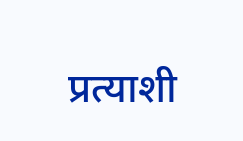प्रत्याशी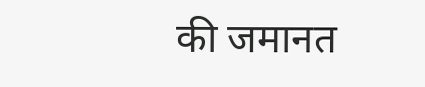की जमानत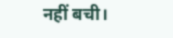नहीं बची।